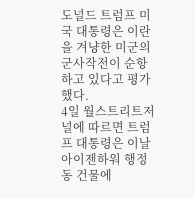도널드 트럼프 미국 대통령은 이란을 겨냥한 미군의 군사작전이 순항하고 있다고 평가했다.
4일 월스트리트저널에 따르면 트럼프 대통령은 이날 아이젠하워 행정동 건물에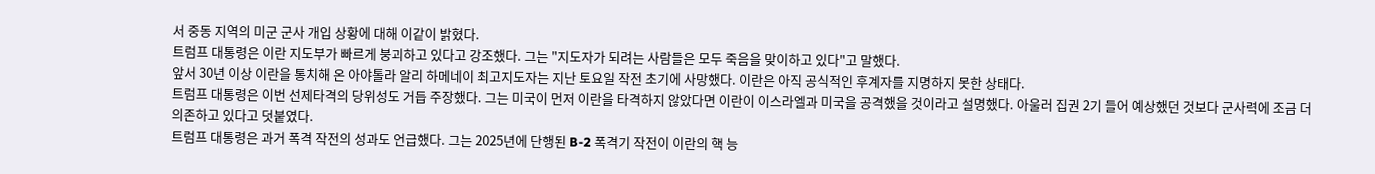서 중동 지역의 미군 군사 개입 상황에 대해 이같이 밝혔다.
트럼프 대통령은 이란 지도부가 빠르게 붕괴하고 있다고 강조했다. 그는 "지도자가 되려는 사람들은 모두 죽음을 맞이하고 있다"고 말했다.
앞서 30년 이상 이란을 통치해 온 아야톨라 알리 하메네이 최고지도자는 지난 토요일 작전 초기에 사망했다. 이란은 아직 공식적인 후계자를 지명하지 못한 상태다.
트럼프 대통령은 이번 선제타격의 당위성도 거듭 주장했다. 그는 미국이 먼저 이란을 타격하지 않았다면 이란이 이스라엘과 미국을 공격했을 것이라고 설명했다. 아울러 집권 2기 들어 예상했던 것보다 군사력에 조금 더 의존하고 있다고 덧붙였다.
트럼프 대통령은 과거 폭격 작전의 성과도 언급했다. 그는 2025년에 단행된 B-2 폭격기 작전이 이란의 핵 능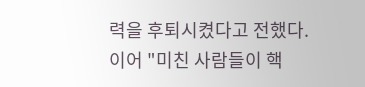력을 후퇴시켰다고 전했다. 이어 "미친 사람들이 핵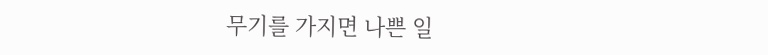무기를 가지면 나쁜 일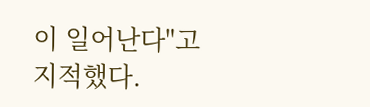이 일어난다"고 지적했다.